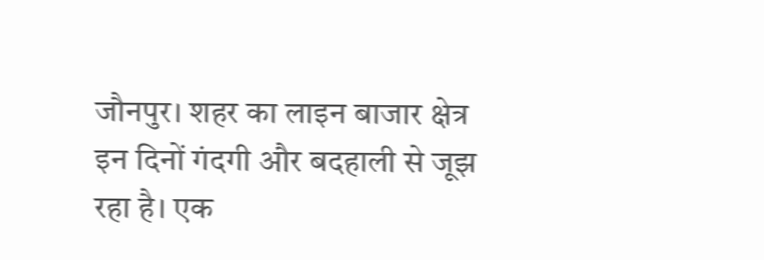जौनपुर। शहर का लाइन बाजार क्षेत्र इन दिनों गंदगी और बदहाली से जूझ रहा है। एक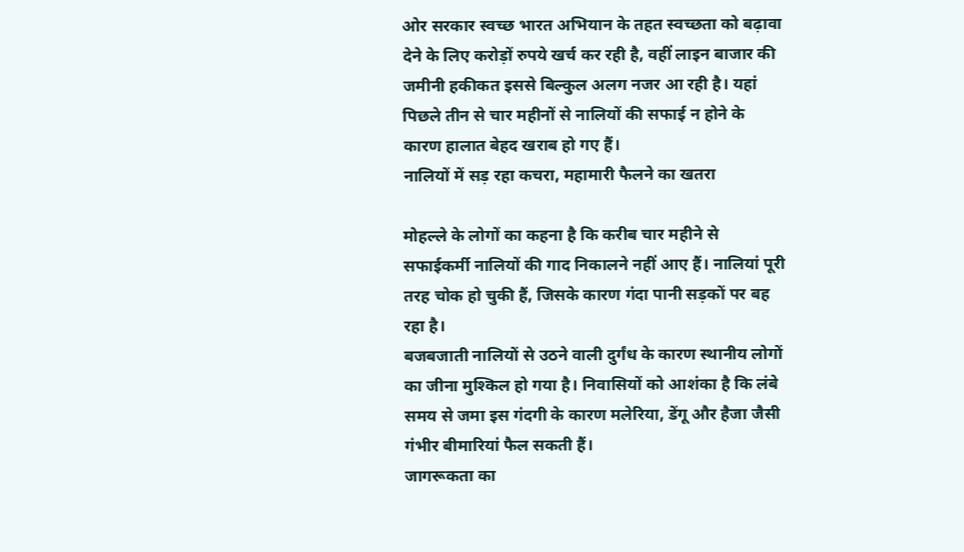ओर सरकार स्वच्छ भारत अभियान के तहत स्वच्छता को बढ़ावा देने के लिए करोड़ों रुपये खर्च कर रही है, वहीं लाइन बाजार की जमीनी हकीकत इससे बिल्कुल अलग नजर आ रही है। यहां पिछले तीन से चार महीनों से नालियों की सफाई न होने के कारण हालात बेहद खराब हो गए हैं।
नालियों में सड़ रहा कचरा, महामारी फैलने का खतरा

मोहल्ले के लोगों का कहना है कि करीब चार महीने से सफाईकर्मी नालियों की गाद निकालने नहीं आए हैं। नालियां पूरी तरह चोक हो चुकी हैं, जिसके कारण गंदा पानी सड़कों पर बह रहा है।
बजबजाती नालियों से उठने वाली दुर्गंध के कारण स्थानीय लोगों का जीना मुश्किल हो गया है। निवासियों को आशंका है कि लंबे समय से जमा इस गंदगी के कारण मलेरिया, डेंगू और हैजा जैसी गंभीर बीमारियां फैल सकती हैं।
जागरूकता का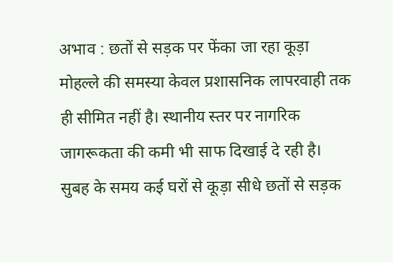अभाव : छतों से सड़क पर फेंका जा रहा कूड़ा
मोहल्ले की समस्या केवल प्रशासनिक लापरवाही तक ही सीमित नहीं है। स्थानीय स्तर पर नागरिक जागरूकता की कमी भी साफ दिखाई दे रही है।
सुबह के समय कई घरों से कूड़ा सीधे छतों से सड़क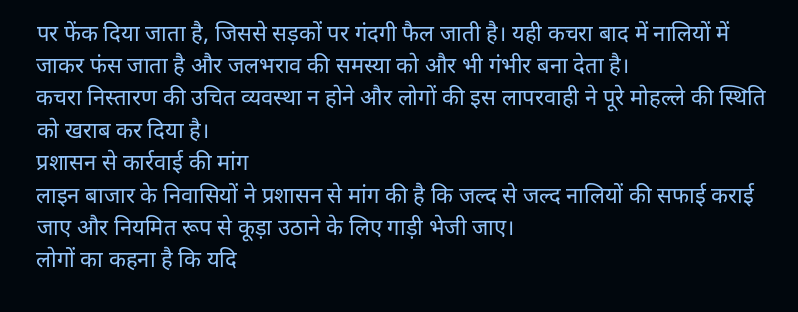पर फेंक दिया जाता है, जिससे सड़कों पर गंदगी फैल जाती है। यही कचरा बाद में नालियों में जाकर फंस जाता है और जलभराव की समस्या को और भी गंभीर बना देता है।
कचरा निस्तारण की उचित व्यवस्था न होने और लोगों की इस लापरवाही ने पूरे मोहल्ले की स्थिति को खराब कर दिया है।
प्रशासन से कार्रवाई की मांग
लाइन बाजार के निवासियों ने प्रशासन से मांग की है कि जल्द से जल्द नालियों की सफाई कराई जाए और नियमित रूप से कूड़ा उठाने के लिए गाड़ी भेजी जाए।
लोगों का कहना है कि यदि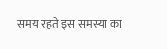समय रहते इस समस्या का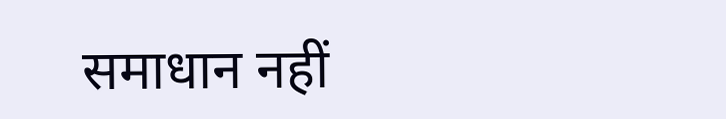समाधान नहीं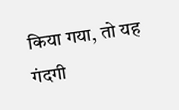किया गया, तो यह गंदगी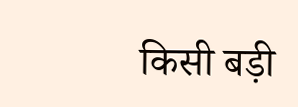किसी बड़ी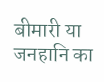बीमारी या जनहानि का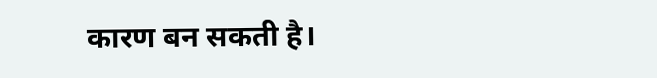कारण बन सकती है।